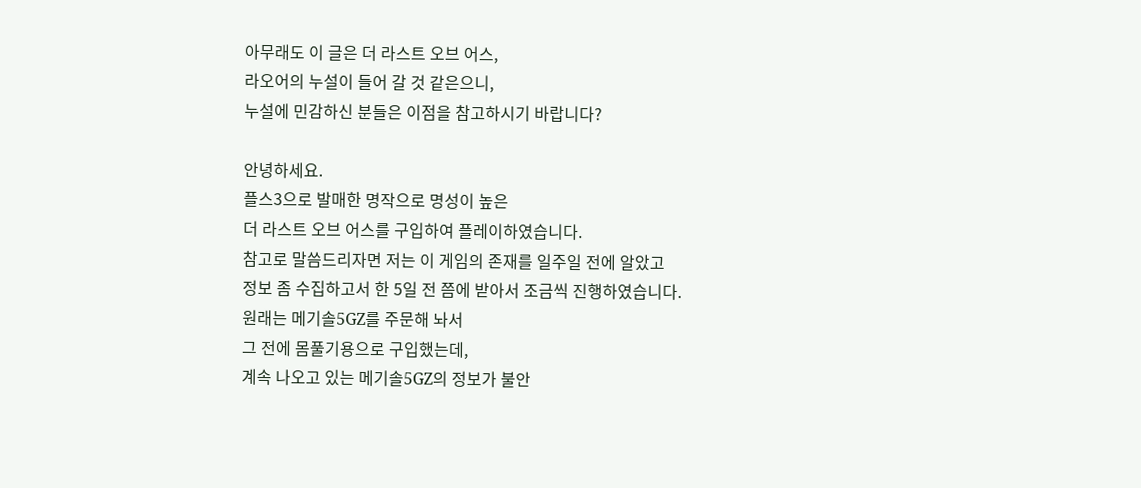아무래도 이 글은 더 라스트 오브 어스,
라오어의 누설이 들어 갈 것 같은으니,
누설에 민감하신 분들은 이점을 참고하시기 바랍니다?

안녕하세요.
플스3으로 발매한 명작으로 명성이 높은
더 라스트 오브 어스를 구입하여 플레이하였습니다.
참고로 말씀드리자면 저는 이 게임의 존재를 일주일 전에 알았고
정보 좀 수집하고서 한 5일 전 쯤에 받아서 조금씩 진행하였습니다.
원래는 메기솔5GZ를 주문해 놔서
그 전에 몸풀기용으로 구입했는데,
계속 나오고 있는 메기솔5GZ의 정보가 불안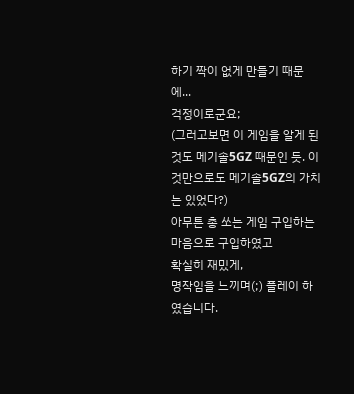하기 짝이 없게 만들기 때문에...
걱정이로군요;
(그러고보면 이 게임을 알게 된 것도 메기솔5GZ 때문인 듯. 이것만으로도 메기솔5GZ의 가치는 있었다?)
아무튼 총 쏘는 게임 구입하는 마음으로 구입하였고
확실히 재밌게,
명작임을 느끼며(;) 플레이 하였습니다.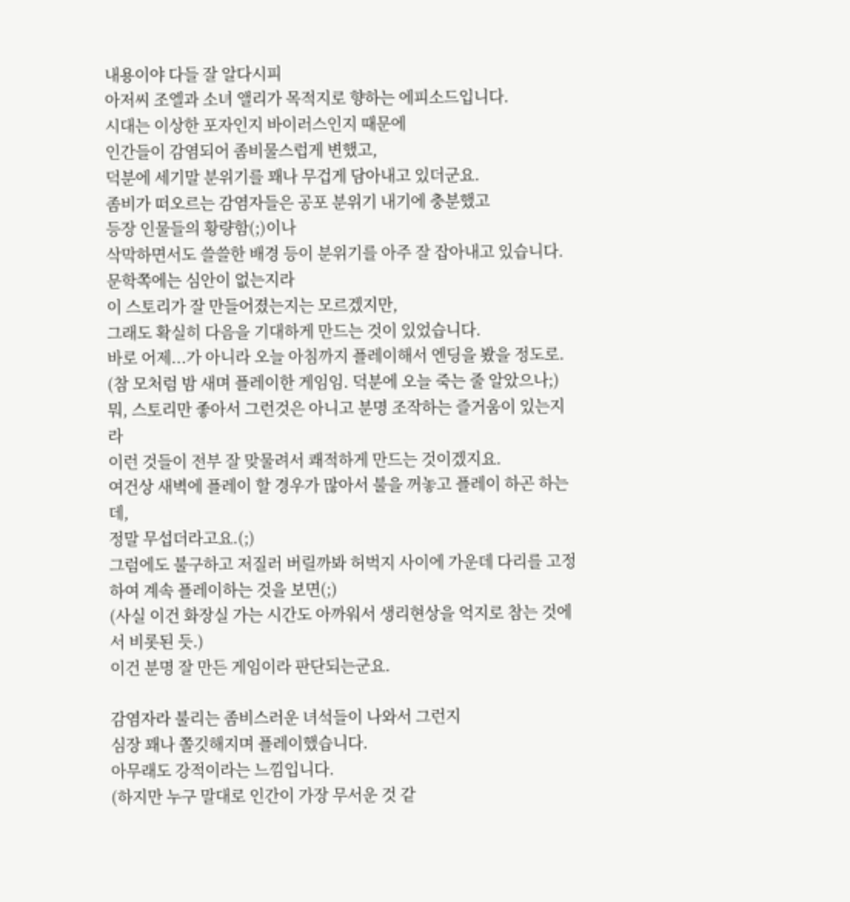내용이야 다들 잘 알다시피
아저씨 조엘과 소녀 앨리가 목적지로 향하는 에피소드입니다.
시대는 이상한 포자인지 바이러스인지 때문에
인간들이 감염되어 좀비물스럽게 변했고,
덕분에 세기말 분위기를 꽤나 무겁게 담아내고 있더군요.
좀비가 떠오르는 감염자들은 공포 분위기 내기에 충분했고
등장 인물들의 황량함(;)이나
삭막하면서도 쓸쓸한 배경 등이 분위기를 아주 잘 잡아내고 있습니다.
문학쪽에는 심안이 없는지라
이 스토리가 잘 만들어졌는지는 모르겠지만,
그래도 확실히 다음을 기대하게 만드는 것이 있었습니다.
바로 어제...가 아니라 오늘 아침까지 플레이해서 엔딩을 봤을 정도로.
(참 모처럼 밤 새며 플레이한 게임임. 덕분에 오늘 죽는 줄 알았으나;)
뭐, 스토리만 좋아서 그런것은 아니고 분명 조작하는 즐거움이 있는지라
이런 것들이 전부 잘 맞물려서 쾌적하게 만드는 것이겠지요.
여건상 새벽에 플레이 할 경우가 많아서 불을 꺼놓고 플레이 하곤 하는데,
정말 무섭더라고요.(;)
그럼에도 불구하고 저질러 버릴까봐 허벅지 사이에 가운데 다리를 고정하여 계속 플레이하는 것을 보면(;)
(사실 이건 화장실 가는 시간도 아까워서 생리현상을 억지로 참는 것에서 비롯된 듯.)
이건 분명 잘 만든 게임이라 판단되는군요.

감염자라 불리는 좀비스러운 녀석들이 나와서 그런지
심장 꽤나 쫄깃해지며 플레이했습니다.
아무래도 강적이라는 느낌입니다.
(하지만 누구 말대로 인간이 가장 무서운 것 같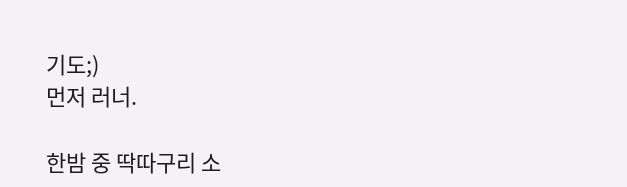기도;)
먼저 러너.

한밤 중 딱따구리 소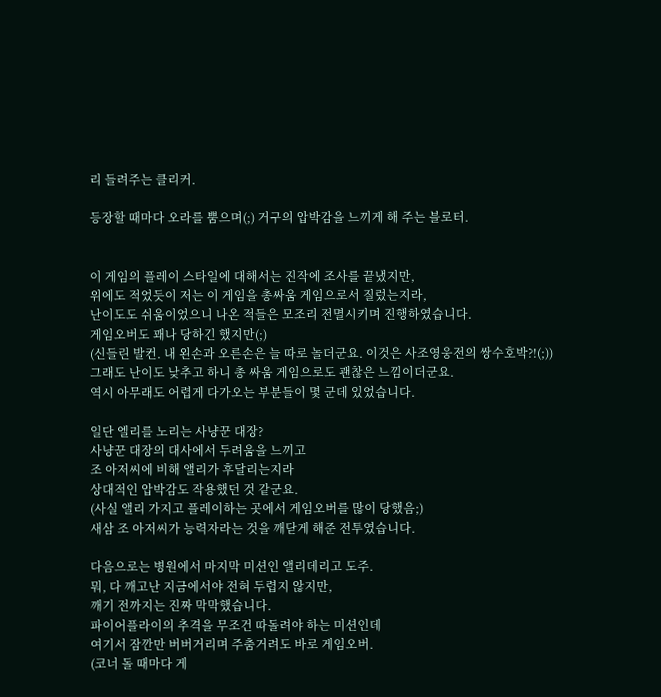리 들려주는 클리커.

등장할 때마다 오라를 뿜으며(;) 거구의 압박감을 느끼게 해 주는 블로터.


이 게임의 플레이 스타일에 대해서는 진작에 조사를 끝냈지만,
위에도 적었듯이 저는 이 게임을 총싸움 게임으로서 질렀는지라,
난이도도 쉬움이었으니 나온 적들은 모조리 전멸시키며 진행하였습니다.
게임오버도 꽤나 당하긴 했지만(;)
(신들린 발컨. 내 왼손과 오른손은 늘 따로 놀더군요. 이것은 사조영웅전의 쌍수호박?!(;))
그래도 난이도 낮추고 하니 총 싸움 게임으로도 괜찮은 느낌이더군요.
역시 아무래도 어렵게 다가오는 부분들이 몇 군데 있었습니다.

일단 엘리를 노리는 사냥꾼 대장?
사냥꾼 대장의 대사에서 두려움을 느끼고
조 아저씨에 비해 앨리가 후달리는지라
상대적인 압박감도 작용했던 것 같군요.
(사실 앨리 가지고 플레이하는 곳에서 게임오버를 많이 당했음;)
새삼 조 아저씨가 능력자라는 것을 깨닫게 해준 전투였습니다.

다음으로는 병원에서 마지막 미션인 앨리데리고 도주.
뭐, 다 깨고난 지금에서야 전혀 두렵지 않지만,
깨기 전까지는 진짜 막막했습니다.
파이어플라이의 추격을 무조건 따돌려야 하는 미션인데
여기서 잠깐만 버버거리며 주춤거려도 바로 게임오버.
(코너 돌 때마다 게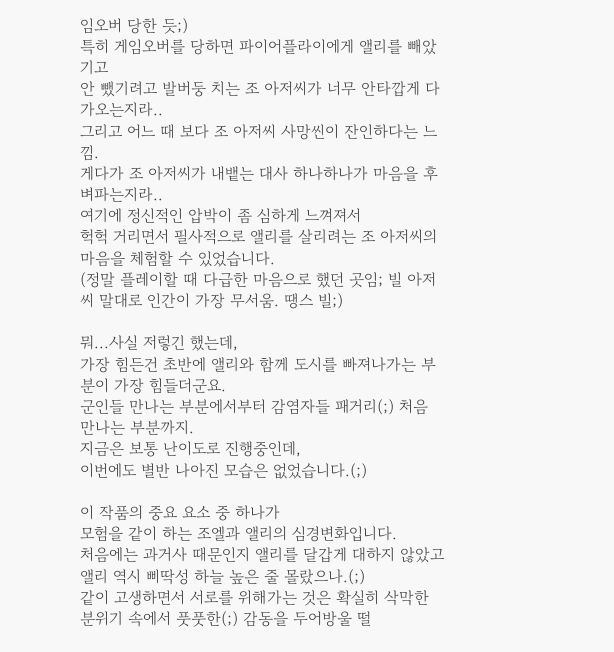임오버 당한 듯;)
특히 게임오버를 당하면 파이어플라이에게 앨리를 빼았기고
안 뺐기려고 발버둥 치는 조 아저씨가 너무 안타깝게 다가오는지라..
그리고 어느 때 보다 조 아저씨 사망씬이 잔인하다는 느낌.
게다가 조 아저씨가 내뱉는 대사 하나하나가 마음을 후벼파는지라..
여기에 정신적인 압박이 좀 심하게 느껴져서
헉헉 거리면서 필사적으로 앨리를 살리려는 조 아저씨의 마음을 체험할 수 있었습니다.
(정말 플레이할 때 다급한 마음으로 했던 곳임; 빌 아저씨 말대로 인간이 가장 무서움. 땡스 빌;)

뭐...사실 저렇긴 했는데,
가장 힘든건 초반에 앨리와 함께 도시를 빠져나가는 부분이 가장 힘들더군요.
군인들 만나는 부분에서부터 감염자들 패거리(;) 처음 만나는 부분까지.
지금은 보통 난이도로 진행중인데,
이번에도 별반 나아진 모습은 없었습니다.(;)

이 작품의 중요 요소 중 하나가
모험을 같이 하는 조엘과 앨리의 심경변화입니다.
처음에는 과거사 때문인지 앨리를 달갑게 대하지 않았고
앨리 역시 삐딱성 하늘 높은 줄 몰랐으나.(;)
같이 고생하면서 서로를 위해가는 것은 확실히 삭막한 분위기 속에서 풋풋한(;) 감동을 두어방울 떨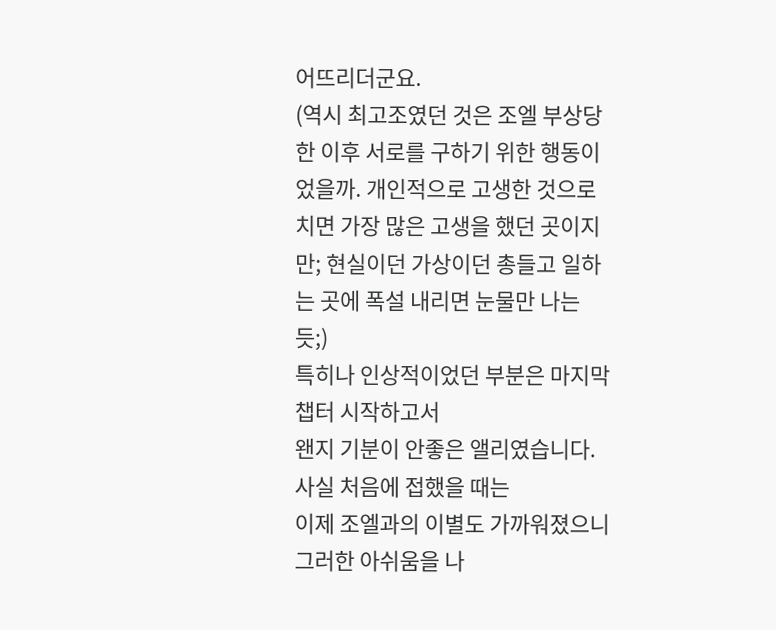어뜨리더군요.
(역시 최고조였던 것은 조엘 부상당한 이후 서로를 구하기 위한 행동이었을까. 개인적으로 고생한 것으로 치면 가장 많은 고생을 했던 곳이지만; 현실이던 가상이던 총들고 일하는 곳에 폭설 내리면 눈물만 나는듯;)
특히나 인상적이었던 부분은 마지막 챕터 시작하고서
왠지 기분이 안좋은 앨리였습니다.
사실 처음에 접했을 때는
이제 조엘과의 이별도 가까워졌으니 그러한 아쉬움을 나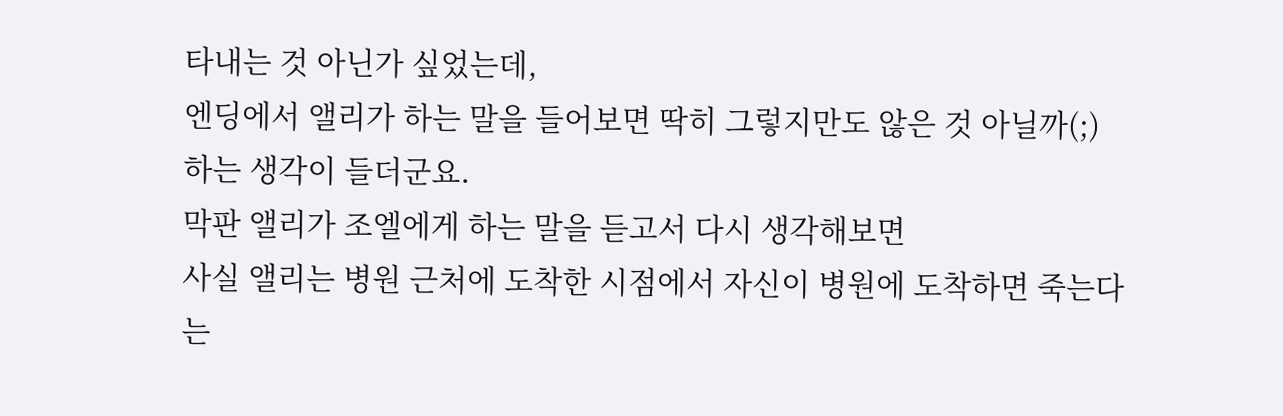타내는 것 아닌가 싶었는데,
엔딩에서 앨리가 하는 말을 들어보면 딱히 그렇지만도 않은 것 아닐까(;)하는 생각이 들더군요.
막판 앨리가 조엘에게 하는 말을 듣고서 다시 생각해보면
사실 앨리는 병원 근처에 도착한 시점에서 자신이 병원에 도착하면 죽는다는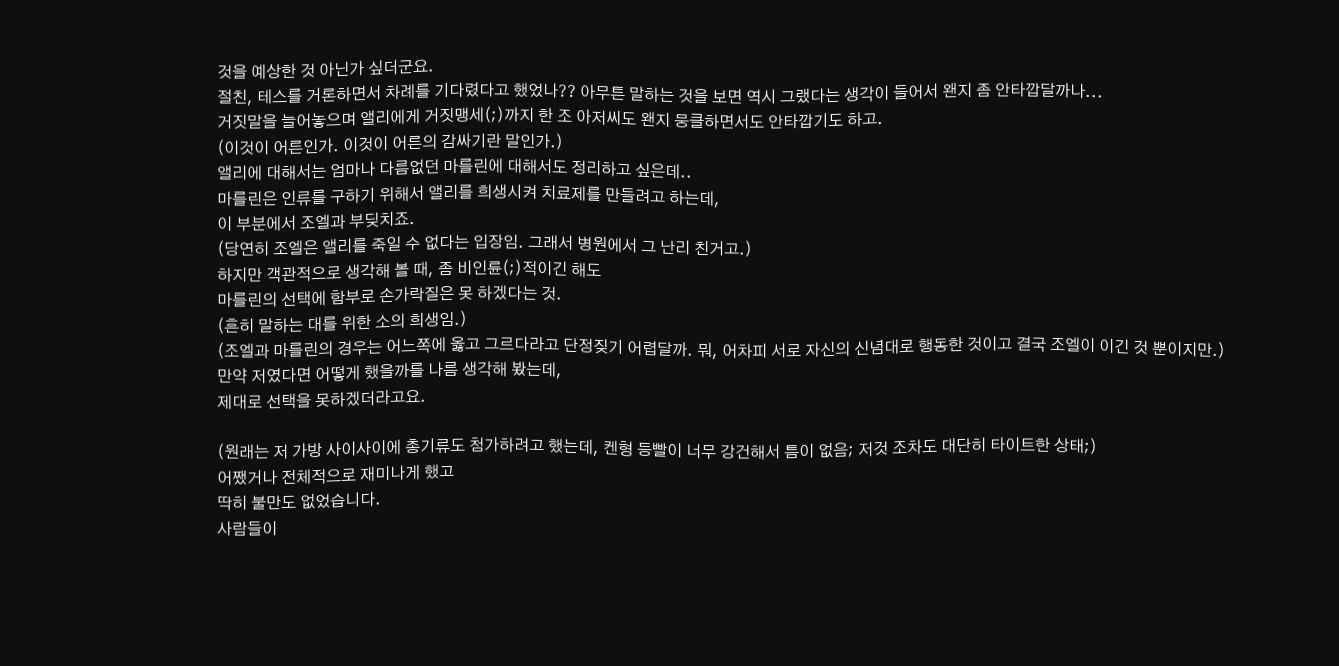것을 예상한 것 아닌가 싶더군요.
절친, 테스를 거론하면서 차례를 기다렸다고 했었나?? 아무튼 말하는 것을 보면 역시 그랬다는 생각이 들어서 왠지 좀 안타깝달까나...
거짓말을 늘어놓으며 앨리에게 거짓맹세(;)까지 한 조 아저씨도 왠지 뭉클하면서도 안타깝기도 하고.
(이것이 어른인가. 이것이 어른의 감싸기란 말인가.)
앨리에 대해서는 엄마나 다름없던 마를린에 대해서도 정리하고 싶은데..
마를린은 인류를 구하기 위해서 앨리를 희생시켜 치료제를 만들려고 하는데,
이 부분에서 조엘과 부딪치죠.
(당연히 조엘은 앨리를 죽일 수 없다는 입장임. 그래서 병원에서 그 난리 친거고.)
하지만 객관적으로 생각해 볼 때, 좀 비인륜(;)적이긴 해도
마를린의 선택에 함부로 손가락질은 못 하겠다는 것.
(흔히 말하는 대를 위한 소의 희생임.)
(조엘과 마를린의 경우는 어느쪽에 옳고 그르다라고 단정짖기 어렵달까. 뭐, 어차피 서로 자신의 신념대로 행동한 것이고 결국 조엘이 이긴 것 뿐이지만.)
만약 저였다면 어떻게 했을까를 나름 생각해 봤는데,
제대로 선택을 못하겠더라고요.

(원래는 저 가방 사이사이에 총기류도 첨가하려고 했는데, 켄형 등빨이 너무 강건해서 틈이 없음; 저것 조차도 대단히 타이트한 상태;)
어쨌거나 전체적으로 재미나게 했고
딱히 불만도 없었습니다.
사람들이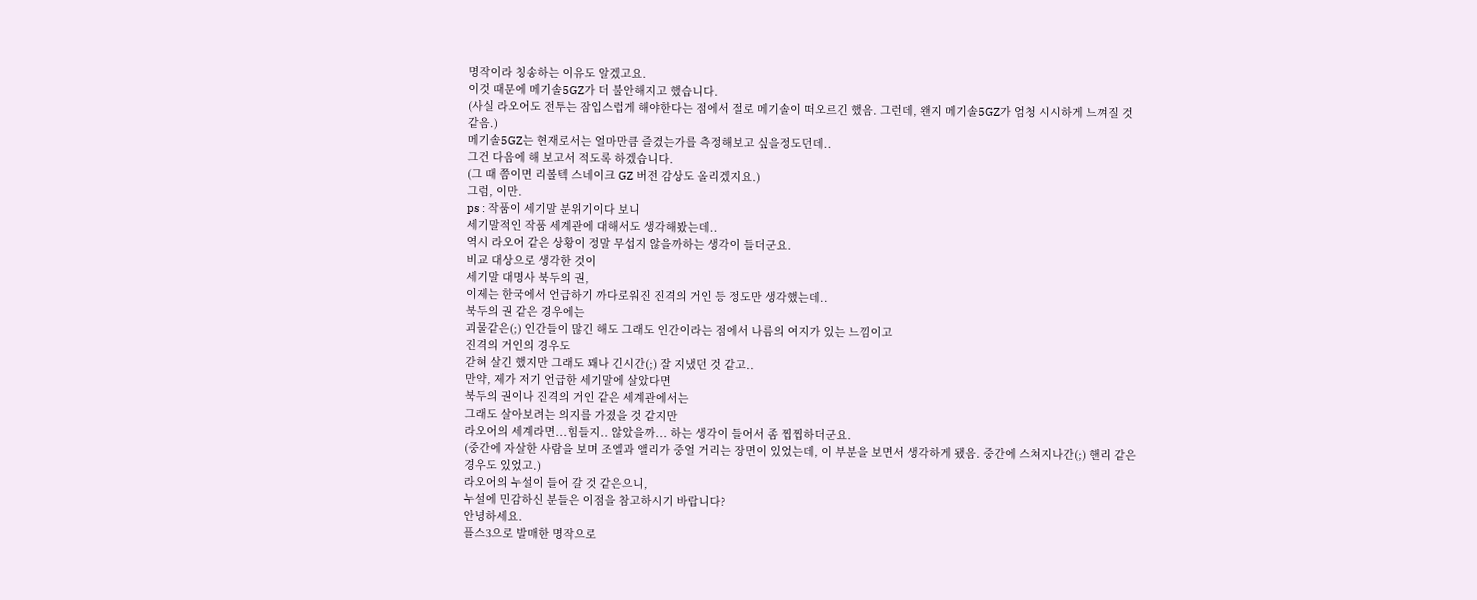명작이라 칭송하는 이유도 알겠고요.
이것 때문에 메기솔5GZ가 더 불안해지고 했습니다.
(사실 라오어도 전투는 잠입스럽게 해야한다는 점에서 절로 메기솔이 떠오르긴 했음. 그런데, 왠지 메기솔5GZ가 엄청 시시하게 느껴질 것 같음.)
메기솔5GZ는 현재로서는 얼마만큼 즐겼는가를 측정해보고 싶을정도던데..
그건 다음에 해 보고서 적도록 하겠습니다.
(그 때 쯤이면 리볼텍 스네이크 GZ 버전 감상도 올리겠지요.)
그럼, 이만.
ps : 작품이 세기말 분위기이다 보니
세기말적인 작품 세계관에 대해서도 생각해봤는데..
역시 라오어 같은 상황이 정말 무섭지 않을까하는 생각이 들더군요.
비교 대상으로 생각한 것이
세기말 대명사 북두의 권,
이제는 한국에서 언급하기 까다로워진 진격의 거인 등 정도만 생각했는데..
북두의 권 같은 경우에는
괴물같은(;) 인간들이 많긴 해도 그래도 인간이라는 점에서 나름의 여지가 있는 느낌이고
진격의 거인의 경우도
갇혀 살긴 했지만 그래도 꽤나 긴시간(;) 잘 지냈던 것 같고..
만약, 제가 저기 언급한 세기말에 살았다면
북두의 권이나 진격의 거인 같은 세계관에서는
그래도 살아보려는 의지를 가졌을 것 같지만
라오어의 세계라면...힘들지.. 않았을까... 하는 생각이 들어서 좀 찝찝하더군요.
(중간에 자살한 사람을 보며 조엘과 앨리가 중얼 거리는 장면이 있었는데, 이 부분을 보면서 생각하게 됐음. 중간에 스쳐지나간(;) 핸리 같은 경우도 있었고.)
라오어의 누설이 들어 갈 것 같은으니,
누설에 민감하신 분들은 이점을 참고하시기 바랍니다?
안녕하세요.
플스3으로 발매한 명작으로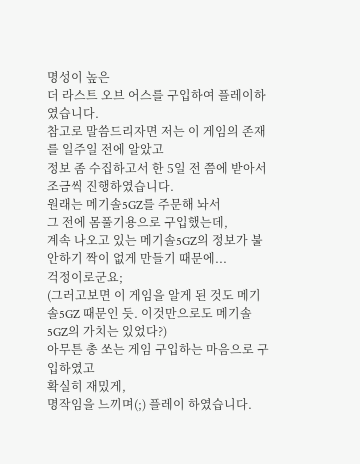명성이 높은
더 라스트 오브 어스를 구입하여 플레이하였습니다.
참고로 말씀드리자면 저는 이 게임의 존재를 일주일 전에 알았고
정보 좀 수집하고서 한 5일 전 쯤에 받아서 조금씩 진행하였습니다.
원래는 메기솔5GZ를 주문해 놔서
그 전에 몸풀기용으로 구입했는데,
계속 나오고 있는 메기솔5GZ의 정보가 불안하기 짝이 없게 만들기 때문에...
걱정이로군요;
(그러고보면 이 게임을 알게 된 것도 메기솔5GZ 때문인 듯. 이것만으로도 메기솔5GZ의 가치는 있었다?)
아무튼 총 쏘는 게임 구입하는 마음으로 구입하였고
확실히 재밌게,
명작임을 느끼며(;) 플레이 하였습니다.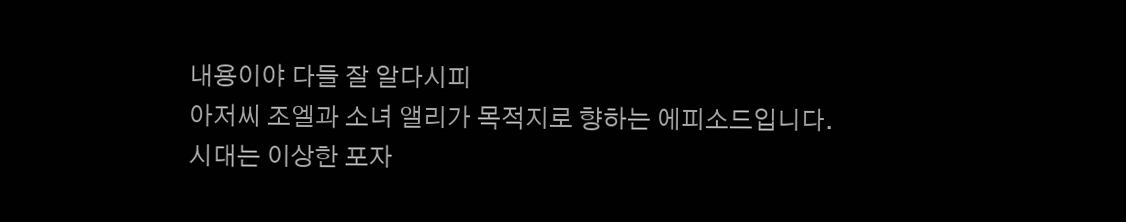내용이야 다들 잘 알다시피
아저씨 조엘과 소녀 앨리가 목적지로 향하는 에피소드입니다.
시대는 이상한 포자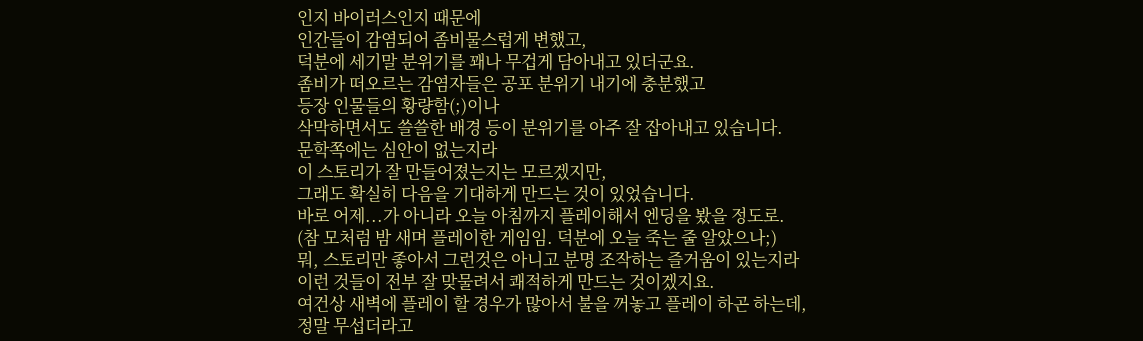인지 바이러스인지 때문에
인간들이 감염되어 좀비물스럽게 변했고,
덕분에 세기말 분위기를 꽤나 무겁게 담아내고 있더군요.
좀비가 떠오르는 감염자들은 공포 분위기 내기에 충분했고
등장 인물들의 황량함(;)이나
삭막하면서도 쓸쓸한 배경 등이 분위기를 아주 잘 잡아내고 있습니다.
문학쪽에는 심안이 없는지라
이 스토리가 잘 만들어졌는지는 모르겠지만,
그래도 확실히 다음을 기대하게 만드는 것이 있었습니다.
바로 어제...가 아니라 오늘 아침까지 플레이해서 엔딩을 봤을 정도로.
(참 모처럼 밤 새며 플레이한 게임임. 덕분에 오늘 죽는 줄 알았으나;)
뭐, 스토리만 좋아서 그런것은 아니고 분명 조작하는 즐거움이 있는지라
이런 것들이 전부 잘 맞물려서 쾌적하게 만드는 것이겠지요.
여건상 새벽에 플레이 할 경우가 많아서 불을 꺼놓고 플레이 하곤 하는데,
정말 무섭더라고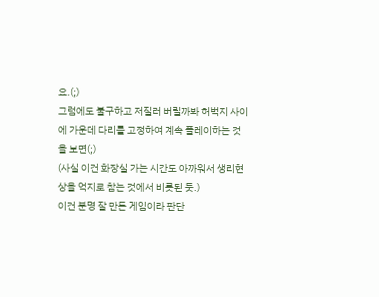요.(;)
그럼에도 불구하고 저질러 버릴까봐 허벅지 사이에 가운데 다리를 고정하여 계속 플레이하는 것을 보면(;)
(사실 이건 화장실 가는 시간도 아까워서 생리현상을 억지로 참는 것에서 비롯된 듯.)
이건 분명 잘 만든 게임이라 판단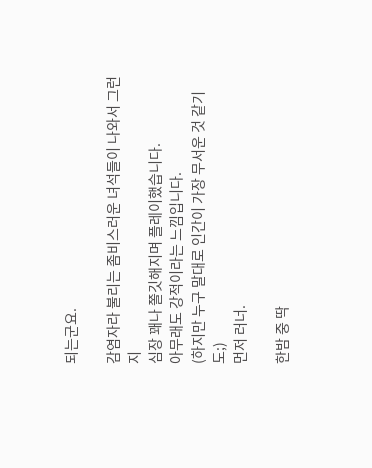되는군요.

감염자라 불리는 좀비스러운 녀석들이 나와서 그런지
심장 꽤나 쫄깃해지며 플레이했습니다.
아무래도 강적이라는 느낌입니다.
(하지만 누구 말대로 인간이 가장 무서운 것 같기도;)
먼저 러너.

한밤 중 딱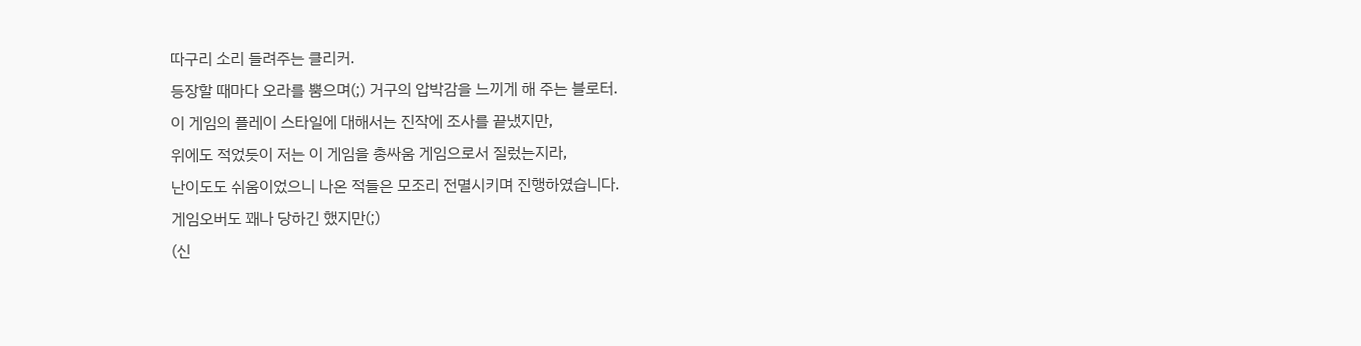따구리 소리 들려주는 클리커.
등장할 때마다 오라를 뿜으며(;) 거구의 압박감을 느끼게 해 주는 블로터.
이 게임의 플레이 스타일에 대해서는 진작에 조사를 끝냈지만,
위에도 적었듯이 저는 이 게임을 총싸움 게임으로서 질렀는지라,
난이도도 쉬움이었으니 나온 적들은 모조리 전멸시키며 진행하였습니다.
게임오버도 꽤나 당하긴 했지만(;)
(신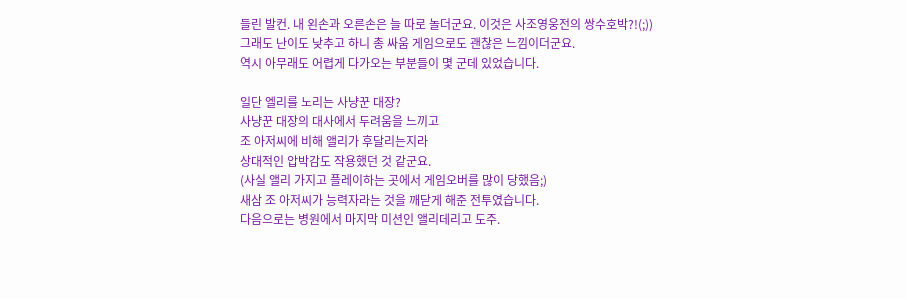들린 발컨. 내 왼손과 오른손은 늘 따로 놀더군요. 이것은 사조영웅전의 쌍수호박?!(;))
그래도 난이도 낮추고 하니 총 싸움 게임으로도 괜찮은 느낌이더군요.
역시 아무래도 어렵게 다가오는 부분들이 몇 군데 있었습니다.

일단 엘리를 노리는 사냥꾼 대장?
사냥꾼 대장의 대사에서 두려움을 느끼고
조 아저씨에 비해 앨리가 후달리는지라
상대적인 압박감도 작용했던 것 같군요.
(사실 앨리 가지고 플레이하는 곳에서 게임오버를 많이 당했음;)
새삼 조 아저씨가 능력자라는 것을 깨닫게 해준 전투였습니다.
다음으로는 병원에서 마지막 미션인 앨리데리고 도주.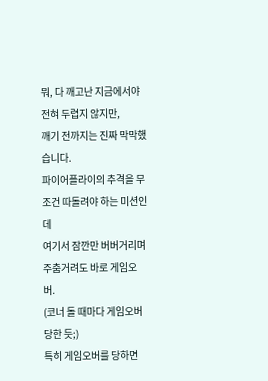뭐, 다 깨고난 지금에서야 전혀 두렵지 않지만,
깨기 전까지는 진짜 막막했습니다.
파이어플라이의 추격을 무조건 따돌려야 하는 미션인데
여기서 잠깐만 버버거리며 주춤거려도 바로 게임오버.
(코너 돌 때마다 게임오버 당한 듯;)
특히 게임오버를 당하면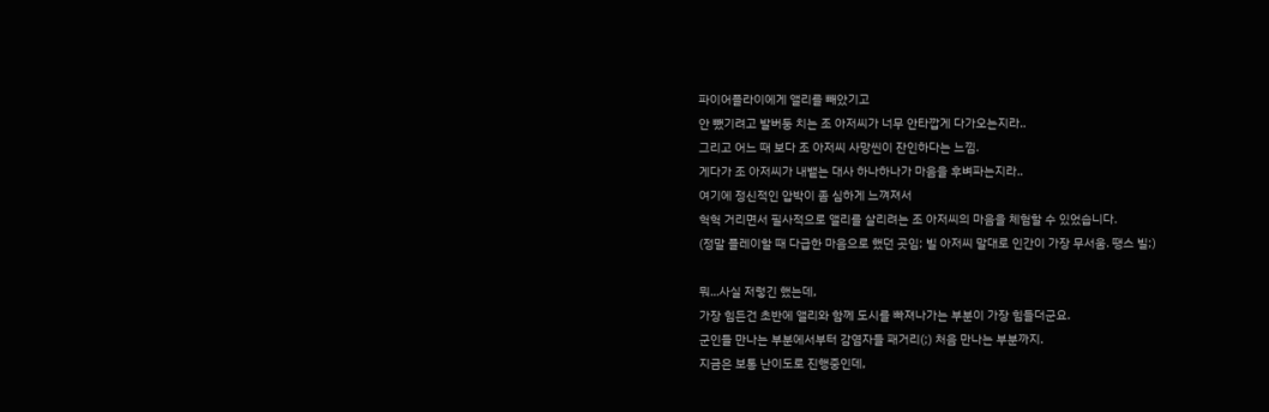파이어플라이에게 앨리를 빼았기고
안 뺐기려고 발버둥 치는 조 아저씨가 너무 안타깝게 다가오는지라..
그리고 어느 때 보다 조 아저씨 사망씬이 잔인하다는 느낌.
게다가 조 아저씨가 내뱉는 대사 하나하나가 마음을 후벼파는지라..
여기에 정신적인 압박이 좀 심하게 느껴져서
헉헉 거리면서 필사적으로 앨리를 살리려는 조 아저씨의 마음을 체험할 수 있었습니다.
(정말 플레이할 때 다급한 마음으로 했던 곳임; 빌 아저씨 말대로 인간이 가장 무서움. 땡스 빌;)

뭐...사실 저렇긴 했는데,
가장 힘든건 초반에 앨리와 함께 도시를 빠져나가는 부분이 가장 힘들더군요.
군인들 만나는 부분에서부터 감염자들 패거리(;) 처음 만나는 부분까지.
지금은 보통 난이도로 진행중인데,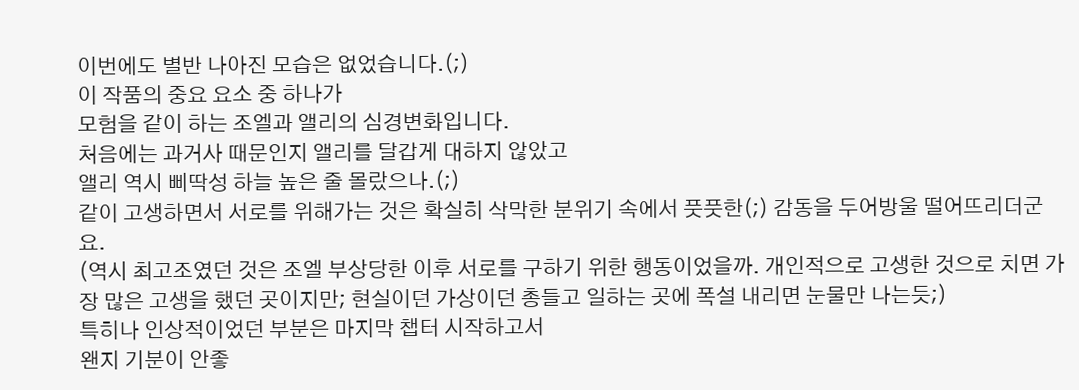이번에도 별반 나아진 모습은 없었습니다.(;)
이 작품의 중요 요소 중 하나가
모험을 같이 하는 조엘과 앨리의 심경변화입니다.
처음에는 과거사 때문인지 앨리를 달갑게 대하지 않았고
앨리 역시 삐딱성 하늘 높은 줄 몰랐으나.(;)
같이 고생하면서 서로를 위해가는 것은 확실히 삭막한 분위기 속에서 풋풋한(;) 감동을 두어방울 떨어뜨리더군요.
(역시 최고조였던 것은 조엘 부상당한 이후 서로를 구하기 위한 행동이었을까. 개인적으로 고생한 것으로 치면 가장 많은 고생을 했던 곳이지만; 현실이던 가상이던 총들고 일하는 곳에 폭설 내리면 눈물만 나는듯;)
특히나 인상적이었던 부분은 마지막 챕터 시작하고서
왠지 기분이 안좋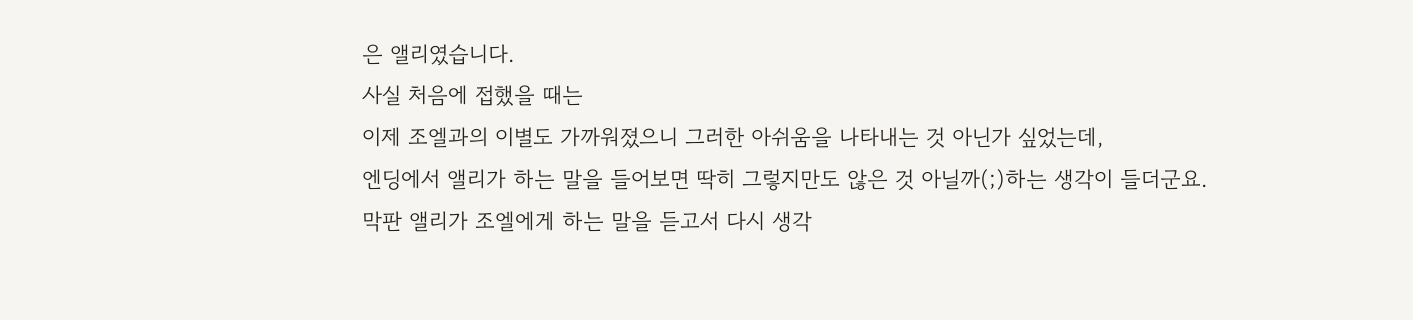은 앨리였습니다.
사실 처음에 접했을 때는
이제 조엘과의 이별도 가까워졌으니 그러한 아쉬움을 나타내는 것 아닌가 싶었는데,
엔딩에서 앨리가 하는 말을 들어보면 딱히 그렇지만도 않은 것 아닐까(;)하는 생각이 들더군요.
막판 앨리가 조엘에게 하는 말을 듣고서 다시 생각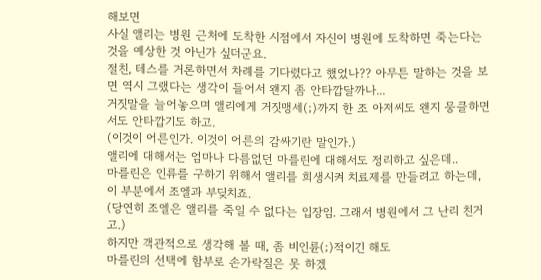해보면
사실 앨리는 병원 근처에 도착한 시점에서 자신이 병원에 도착하면 죽는다는 것을 예상한 것 아닌가 싶더군요.
절친, 테스를 거론하면서 차례를 기다렸다고 했었나?? 아무튼 말하는 것을 보면 역시 그랬다는 생각이 들어서 왠지 좀 안타깝달까나...
거짓말을 늘어놓으며 앨리에게 거짓맹세(;)까지 한 조 아저씨도 왠지 뭉클하면서도 안타깝기도 하고.
(이것이 어른인가. 이것이 어른의 감싸기란 말인가.)
앨리에 대해서는 엄마나 다름없던 마를린에 대해서도 정리하고 싶은데..
마를린은 인류를 구하기 위해서 앨리를 희생시켜 치료제를 만들려고 하는데,
이 부분에서 조엘과 부딪치죠.
(당연히 조엘은 앨리를 죽일 수 없다는 입장임. 그래서 병원에서 그 난리 친거고.)
하지만 객관적으로 생각해 볼 때, 좀 비인륜(;)적이긴 해도
마를린의 선택에 함부로 손가락질은 못 하겠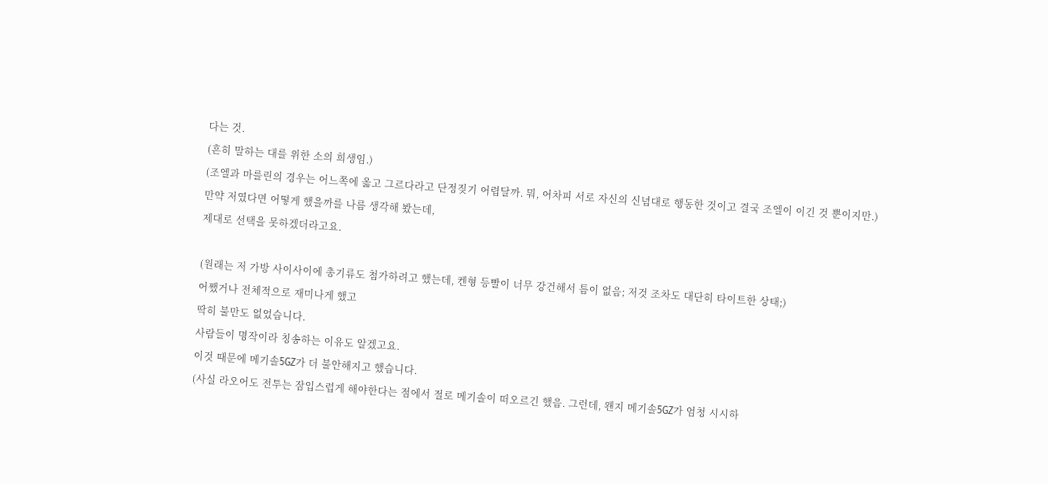다는 것.
(흔히 말하는 대를 위한 소의 희생임.)
(조엘과 마를린의 경우는 어느쪽에 옳고 그르다라고 단정짖기 어렵달까. 뭐, 어차피 서로 자신의 신념대로 행동한 것이고 결국 조엘이 이긴 것 뿐이지만.)
만약 저였다면 어떻게 했을까를 나름 생각해 봤는데,
제대로 선택을 못하겠더라고요.

(원래는 저 가방 사이사이에 총기류도 첨가하려고 했는데, 켄형 등빨이 너무 강건해서 틈이 없음; 저것 조차도 대단히 타이트한 상태;)
어쨌거나 전체적으로 재미나게 했고
딱히 불만도 없었습니다.
사람들이 명작이라 칭송하는 이유도 알겠고요.
이것 때문에 메기솔5GZ가 더 불안해지고 했습니다.
(사실 라오어도 전투는 잠입스럽게 해야한다는 점에서 절로 메기솔이 떠오르긴 했음. 그런데, 왠지 메기솔5GZ가 엄청 시시하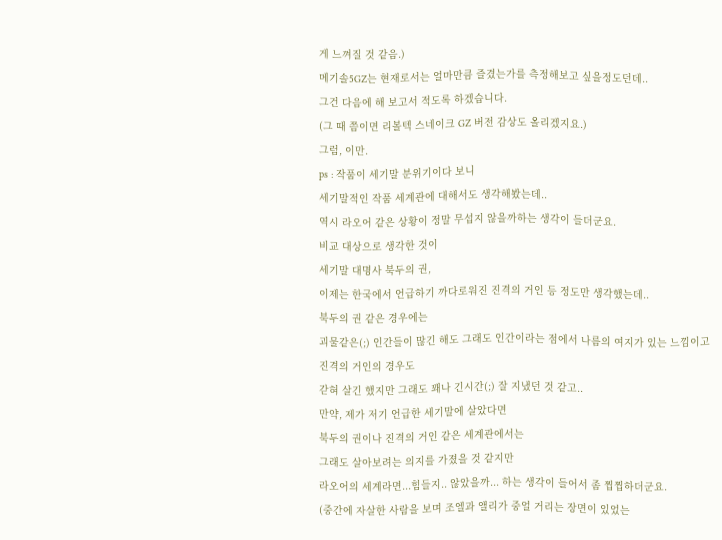게 느껴질 것 같음.)
메기솔5GZ는 현재로서는 얼마만큼 즐겼는가를 측정해보고 싶을정도던데..
그건 다음에 해 보고서 적도록 하겠습니다.
(그 때 쯤이면 리볼텍 스네이크 GZ 버전 감상도 올리겠지요.)
그럼, 이만.
ps : 작품이 세기말 분위기이다 보니
세기말적인 작품 세계관에 대해서도 생각해봤는데..
역시 라오어 같은 상황이 정말 무섭지 않을까하는 생각이 들더군요.
비교 대상으로 생각한 것이
세기말 대명사 북두의 권,
이제는 한국에서 언급하기 까다로워진 진격의 거인 등 정도만 생각했는데..
북두의 권 같은 경우에는
괴물같은(;) 인간들이 많긴 해도 그래도 인간이라는 점에서 나름의 여지가 있는 느낌이고
진격의 거인의 경우도
갇혀 살긴 했지만 그래도 꽤나 긴시간(;) 잘 지냈던 것 같고..
만약, 제가 저기 언급한 세기말에 살았다면
북두의 권이나 진격의 거인 같은 세계관에서는
그래도 살아보려는 의지를 가졌을 것 같지만
라오어의 세계라면...힘들지.. 않았을까... 하는 생각이 들어서 좀 찝찝하더군요.
(중간에 자살한 사람을 보며 조엘과 앨리가 중얼 거리는 장면이 있었는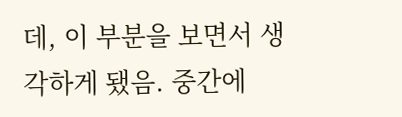데, 이 부분을 보면서 생각하게 됐음. 중간에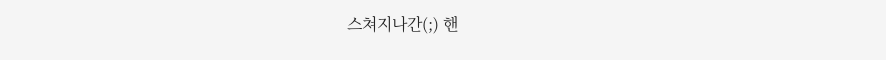스쳐지나간(;) 핸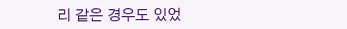리 같은 경우도 있었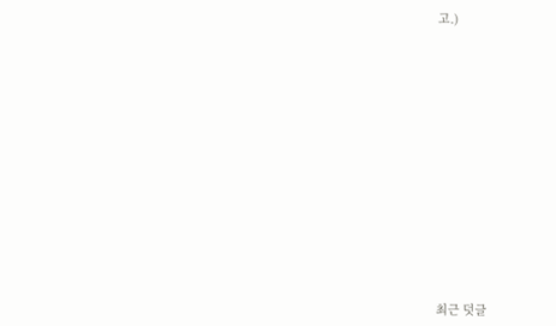고.)















최근 덧글